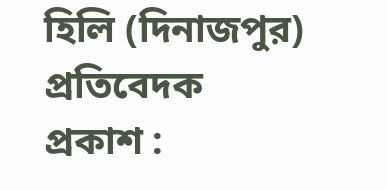হিলি (দিনাজপুর) প্রতিবেদক
প্রকাশ :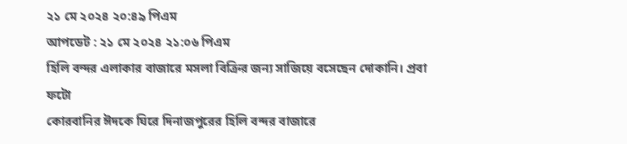২১ মে ২০২৪ ২০:৪৯ পিএম
আপডেট : ২১ মে ২০২৪ ২১:০৬ পিএম
হিলি বন্দর এলাকার বাজারে মসলা বিক্রির জন্য সাজিয়ে বসেছেন দোকানি। প্রবা ফটো
কোরবানির ঈদকে ঘিরে দিনাজপুরের হিলি বন্দর বাজারে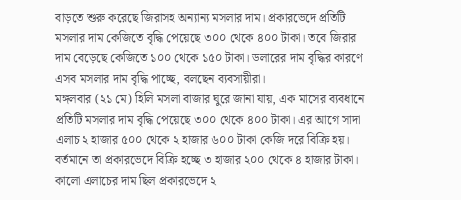বাড়তে শুরু করেছে জিরাসহ অন্যান্য মসলার দাম। প্রকারভেদে প্রতিটি মসলার দাম কেজিতে বৃদ্ধি পেয়েছে ৩০০ থেকে ৪০০ টাকা। তবে জিরার দাম বেড়েছে কেজিতে ১০০ থেকে ১৫০ টাকা। ডলারের দাম বৃদ্ধির কারণে এসব মসলার দাম বৃদ্ধি পাচ্ছে, বলছেন ব্যবসায়ীরা।
মঙ্গলবার (২১ মে) হিলি মসলা বাজার ঘুরে জানা যায়, এক মাসের ব্যবধানে প্রতিটি মসলার দাম বৃদ্ধি পেয়েছে ৩০০ থেকে ৪০০ টাকা। এর আগে সাদা এলাচ ২ হাজার ৫০০ থেকে ২ হাজার ৬০০ টাকা কেজি দরে বিক্রি হয়। বর্তমানে তা প্রকারভেদে বিক্রি হচ্ছে ৩ হাজার ২০০ থেকে ৪ হাজার টাকা। কালো এলাচের দাম ছিল প্রকারভেদে ২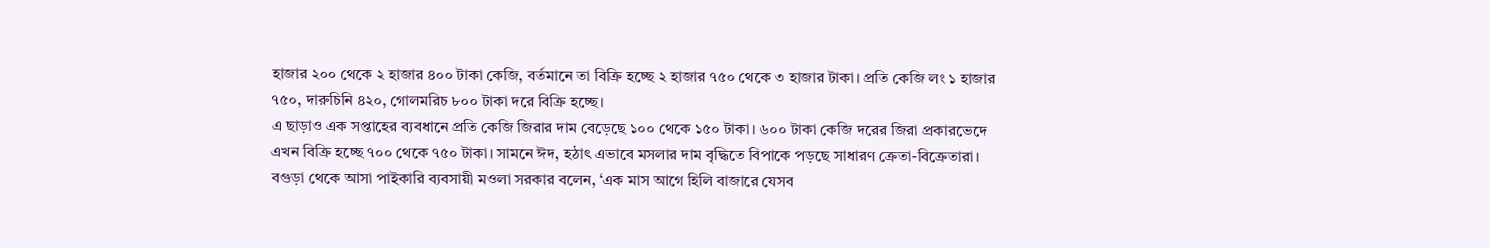হাজার ২০০ থেকে ২ হাজার ৪০০ টাকা কেজি, বর্তমানে তা বিক্রি হচ্ছে ২ হাজার ৭৫০ থেকে ৩ হাজার টাকা। প্রতি কেজি লং ১ হাজার ৭৫০, দারুচিনি ৪২০, গোলমরিচ ৮০০ টাকা দরে বিক্রি হচ্ছে।
এ ছাড়াও এক সপ্তাহের ব্যবধানে প্রতি কেজি জিরার দাম বেড়েছে ১০০ থেকে ১৫০ টাকা। ৬০০ টাকা কেজি দরের জিরা প্রকারভেদে এখন বিক্রি হচ্ছে ৭০০ থেকে ৭৫০ টাকা। সামনে ঈদ, হঠাৎ এভাবে মসলার দাম বৃদ্ধিতে বিপাকে পড়ছে সাধারণ ক্রেতা-বিক্রেতারা।
বগুড়া থেকে আসা পাইকারি ব্যবসায়ী মওলা সরকার বলেন, ‘এক মাস আগে হিলি বাজারে যেসব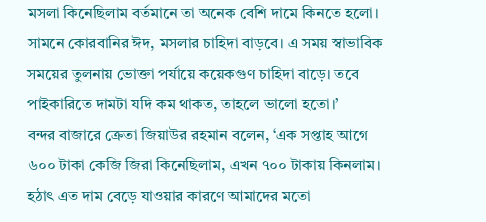মসলা কিনেছিলাম বর্তমানে তা অনেক বেশি দামে কিনতে হলো। সামনে কোরবানির ঈদ, মসলার চাহিদা বাড়বে। এ সময় স্বাভাবিক সময়ের তুলনায় ভোক্তা পর্যায়ে কয়েকগুণ চাহিদা বাড়ে। তবে পাইকারিতে দামটা যদি কম থাকত, তাহলে ভালো হতো।’
বন্দর বাজারে ক্রেতা জিয়াউর রহমান বলেন, ‘এক সপ্তাহ আগে ৬০০ টাকা কেজি জিরা কিনেছিলাম, এখন ৭০০ টাকায় কিনলাম। হঠাৎ এত দাম বেড়ে যাওয়ার কারণে আমাদের মতো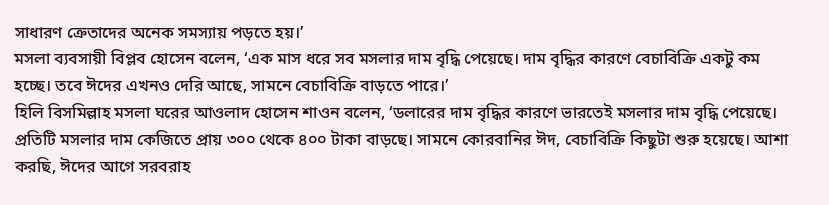সাধারণ ক্রেতাদের অনেক সমস্যায় পড়তে হয়।’
মসলা ব্যবসায়ী বিপ্লব হোসেন বলেন, ‘এক মাস ধরে সব মসলার দাম বৃদ্ধি পেয়েছে। দাম বৃদ্ধির কারণে বেচাবিক্রি একটু কম হচ্ছে। তবে ঈদের এখনও দেরি আছে, সামনে বেচাবিক্রি বাড়তে পারে।’
হিলি বিসমিল্লাহ মসলা ঘরের আওলাদ হোসেন শাওন বলেন, ‘ডলারের দাম বৃদ্ধির কারণে ভারতেই মসলার দাম বৃদ্ধি পেয়েছে। প্রতিটি মসলার দাম কেজিতে প্রায় ৩০০ থেকে ৪০০ টাকা বাড়ছে। সামনে কোরবানির ঈদ, বেচাবিক্রি কিছুটা শুরু হয়েছে। আশা করছি, ঈদের আগে সরবরাহ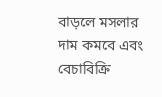বাড়লে মসলার দাম কমবে এবং বেচাবিক্রি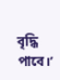বৃদ্ধি পাবে।’